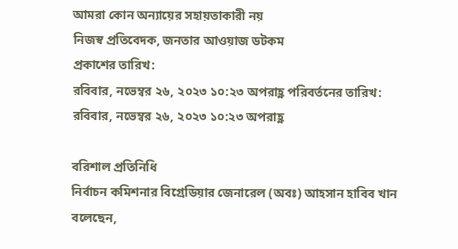আমরা কোন অন্যায়ের সহায়তাকারী নয়
নিজস্ব প্রতিবেদক, জনতার আওয়াজ ডটকম
প্রকাশের তারিখ:
রবিবার, নভেম্বর ২৬, ২০২৩ ১০:২৩ অপরাহ্ণ পরিবর্তনের তারিখ:
রবিবার, নভেম্বর ২৬, ২০২৩ ১০:২৩ অপরাহ্ণ

বরিশাল প্রতিনিধি
নির্বাচন কমিশনার বিগ্রেডিয়ার জেনারেল (অবঃ) আহসান হাবিব খান বলেছেন,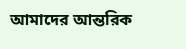আমাদের আন্তরিক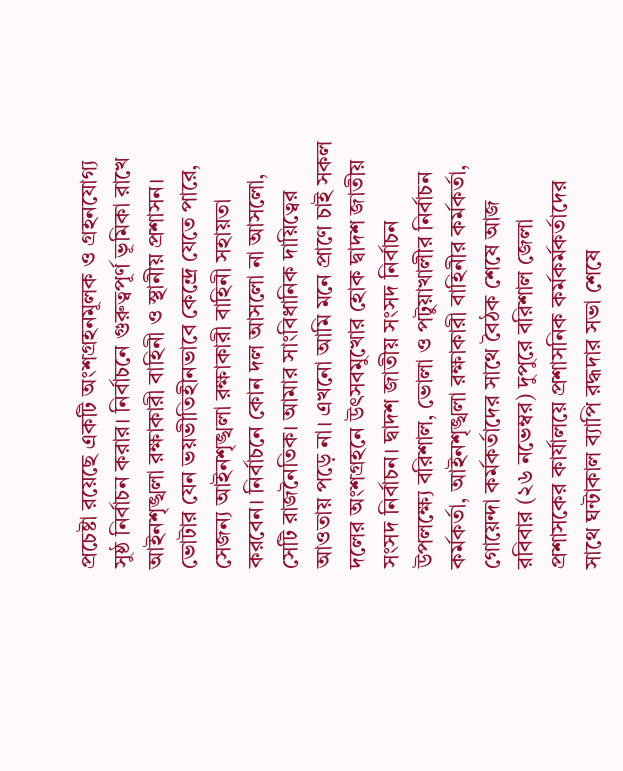প্রচেষ্টা রয়েছে একটি অংশগ্রহনমূলক ও গ্রহনযোগ্য সুষ্ঠ নির্বাচন করার। নির্বাচনে গুরুত্বপূর্ণ ভূমিকা রাখে আইনশৃঙ্খলা রক্ষাকারী বাহিনী ও স্থানীয় প্রশাসন। ভোটার যেন ভয়ভীতিহীনভাবে কেন্দ্রে যেতে পারে, সেজন্য আইনশৃঙ্খলা রক্ষাকারী বাহিনী সহায়তা করবেন। নির্বাচনে কোন দল আসলো না আসলো, সেটি রাজনৈতিক। আমার সাংবিধানিক দায়িত্বের আওতায় পড়ে না। এখনো আমি মনে প্রাণে চাই সকল দলের অংশগ্রহনে উৎসবমুখোর হোক দ্বাদশ জাতীয় সংসদ নির্বাচন। দ্বাদশ জাতীয় সংসদ নির্বাচন উপলক্ষ্যে বরিশাল, ভোলা ও পটুয়াখালীর নির্বাচন কর্মকর্তা, আইনশৃঙ্খলা রক্ষাকারী বাহিনীর কর্মকর্তা, গোয়েন্দা কর্মকর্তাদের সাথে বৈঠক শেষে আজ রবিবার (২৬ নভেম্বর) দুপুরে বরিশাল জেলা প্রশাসকের কার্যালয়ে প্রশাসনিক কর্মকর্মকর্তাদের সাথে ঘন্টাকাল ব্যাপি রদ্ধদার সভা শেষে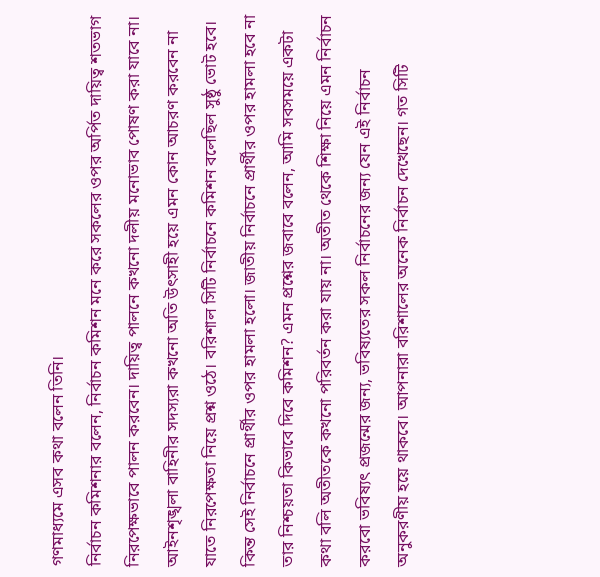গণমাধ্যমে এসব কথা বলেন তিনি।
নির্বাচন কমিশনার বলেন, নির্বাচন কমিশন মনে করে সকলের ওপর অর্পিত দায়িত্ব শতভাগ নিরপেক্ষভাবে পালন করবেন। দায়িত্ব পালনে কখনো দলীয় মনোভাব পোষণ করা যাবে না। আইনশৃঙ্খলা বাহিনীর সদস্যরা কখনো অতি উৎসাহী হয়ে এমন কোন আচরণ করবেন না যাতে নিরপেক্ষতা নিয়ে প্রশ্ন ওঠে। বরিশাল সিটি নির্বাচনে কমিশন বলেছিল সুষ্ঠু ভোট হবে। কিন্ত সেই নির্বাচনে প্রার্থীর ওপর হামলা হলো। জাতীয় নির্বাচনে প্রার্থীর ওপর হামলা হবে না তার নিশ্চয়তা কিভাবে দিবে কমিশন? এমন প্রশ্নের জবাবে বলেন, আমি সবসময়ে একটা কথা বলি অতীতকে কখনো পরিবর্তন করা যায় না। অতীত থেকে শিক্ষা নিয়ে এমন নির্বাচন করবো ভবিষ্যৎ প্রজন্মের জন্য, ভবিষ্যতের সকল নির্বাচনের জন্য যেন এই নির্বাচন অনুকরণীয় হয়ে থাকবে। আপনারা বরিশালের অনেক নির্বাচন দেখেছেন। গত সিটি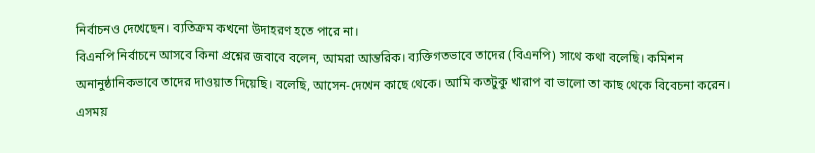নির্বাচনও দেখেছেন। ব্যতিক্রম কখনো উদাহরণ হতে পারে না।
বিএনপি নির্বাচনে আসবে কিনা প্রশ্নের জবাবে বলেন, আমরা আন্তরিক। ব্যক্তিগতভাবে তাদের (বিএনপি) সাথে কথা বলেছি। কমিশন অনানুষ্ঠানিকভাবে তাদের দাওয়াত দিয়েছি। বলেছি, আসেন-দেখেন কাছে থেকে। আমি কতটুকু খারাপ বা ভালো তা কাছ থেকে বিবেচনা করেন। এসময়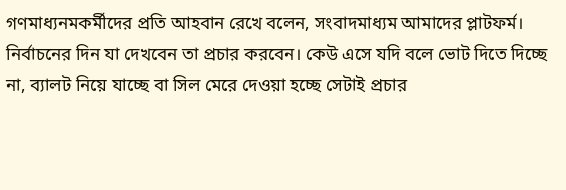গণমাধ্যনমকর্মীদের প্রতি আহবান রেখে বলেন, সংবাদমাধ্যম আমাদের প্লাটফর্ম। নির্বাচনের দিন যা দেখবেন তা প্রচার করবেন। কেউ এসে যদি বলে ভোট দিতে দিচ্ছে না, ব্যালট নিয়ে যাচ্ছে বা সিল মেরে দেওয়া হচ্ছে সেটাই প্রচার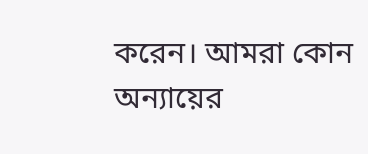করেন। আমরা কোন অন্যায়ের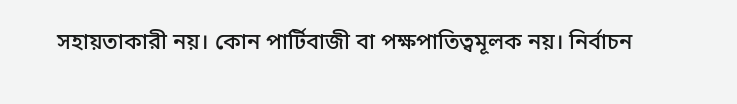সহায়তাকারী নয়। কোন পার্টিবাজী বা পক্ষপাতিত্বমূলক নয়। নির্বাচন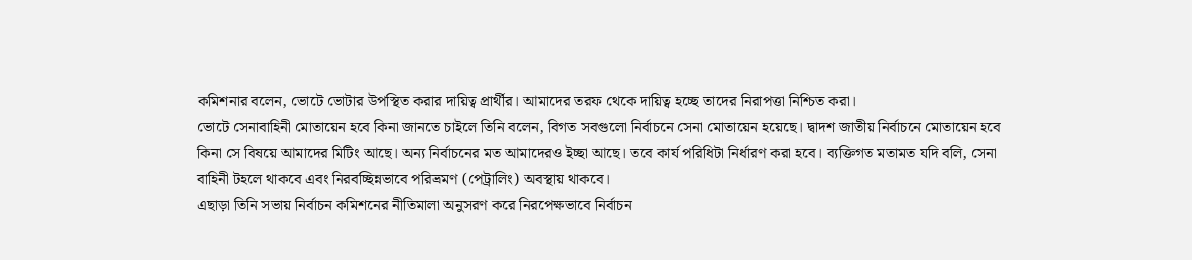কমিশনার বলেন, ভোটে ভোটার উপস্থিত করার দায়িত্ব প্রার্থীর। আমাদের তরফ থেকে দায়িত্ব হচ্ছে তাদের নিরাপত্তা নিশ্চিত করা।
ভোটে সেনাবাহিনী মোতায়েন হবে কিনা জানতে চাইলে তিনি বলেন, বিগত সবগুলো নির্বাচনে সেনা মোতায়েন হয়েছে। দ্বাদশ জাতীয় নির্বাচনে মোতায়েন হবে কিনা সে বিষয়ে আমাদের মিটিং আছে। অন্য নির্বাচনের মত আমাদেরও ইচ্ছা আছে। তবে কার্য পরিধিটা নির্ধারণ করা হবে। ব্যক্তিগত মতামত যদি বলি, সেনা বাহিনী টহলে থাকবে এবং নিরবচ্ছিন্নভাবে পরিভ্রমণ (পেট্রালিং) অবস্থায় থাকবে।
এছাড়া তিনি সভায় নির্বাচন কমিশনের নীতিমালা অনুসরণ করে নিরপেক্ষভাবে নির্বাচন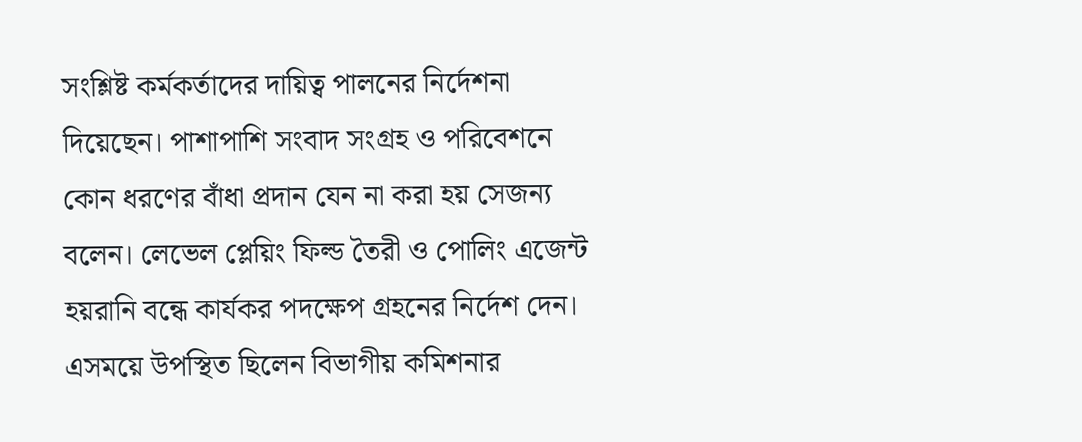সংশ্লিষ্ট কর্মকর্তাদের দায়িত্ব পালনের নির্দেশনা দিয়েছেন। পাশাপাশি সংবাদ সংগ্রহ ও পরিবেশনে কোন ধরণের বাঁধা প্রদান যেন না করা হয় সেজন্য বলেন। লেভেল প্লেয়িং ফিল্ড তৈরী ও পোলিং এজেন্ট হয়রানি বন্ধে কার্যকর পদক্ষেপ গ্রহনের নির্দেশ দেন।
এসময়ে উপস্থিত ছিলেন বিভাগীয় কমিশনার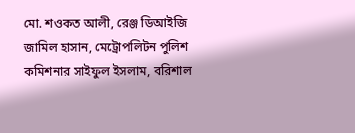মো. শওকত আলী, রেঞ্জ ডিআইজি জামিল হাসান, মেট্রোপলিটন পুলিশ কমিশনার সাইফুল ইসলাম, বরিশাল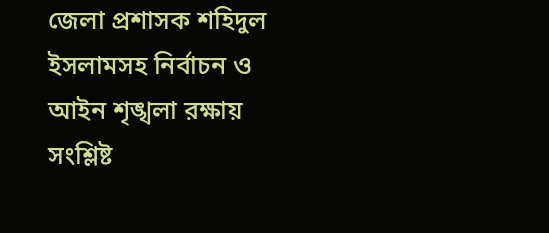জেলা প্রশাসক শহিদুল ইসলামসহ নির্বাচন ও আইন শৃঙ্খলা রক্ষায় সংশ্লিষ্ট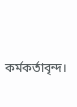কর্মকর্তাবৃন্দ।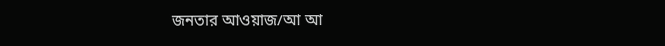জনতার আওয়াজ/আ আ